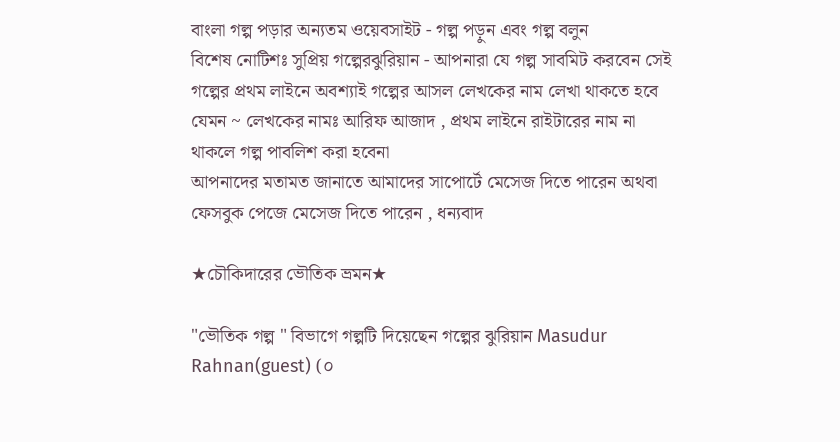বাংলা গল্প পড়ার অন্যতম ওয়েবসাইট - গল্প পড়ুন এবং গল্প বলুন
বিশেষ নোটিশঃ সুপ্রিয় গল্পেরঝুরিয়ান - আপনারা যে গল্প সাবমিট করবেন সেই গল্পের প্রথম লাইনে অবশ্যাই গল্পের আসল লেখকের নাম লেখা থাকতে হবে যেমন ~ লেখকের নামঃ আরিফ আজাদ , প্রথম লাইনে রাইটারের নাম না থাকলে গল্প পাবলিশ করা হবেনা
আপনাদের মতামত জানাতে আমাদের সাপোর্টে মেসেজ দিতে পারেন অথবা ফেসবুক পেজে মেসেজ দিতে পারেন , ধন্যবাদ

★চৌকিদারের ভৌতিক ভ্রমন★

"ভৌতিক গল্প " বিভাগে গল্পটি দিয়েছেন গল্পের ঝুরিয়ান Masudur Rahnan(guest) (০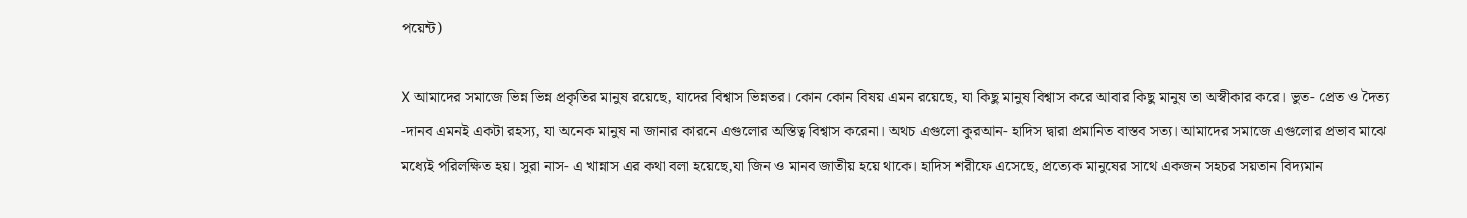পয়েন্ট)

X আমাদের সমাজে ভিন্ন ভিন্ন প্রকৃতির মানুষ রয়েছে, যাদের বিশ্বাস ভিন্নতর। কোন কোন বিষয় এমন রয়েছে, যা কিছু মানুষ বিশ্বাস করে আবার কিছু মানুষ তা অস্বীকার করে। ভুত- প্রেত ও দৈত্য -দানব এমনই একটা রহস্য, যা অনেক মানুষ না জানার কারনে এগুলোর অস্তিত্ব বিশ্বাস করেনা। অথচ এগুলো কুরআন- হাদিস দ্বারা প্রমানিত বাস্তব সত্য। আমাদের সমাজে এগুলোর প্রভাব মাঝে মধ্যেই পরিলক্ষিত হয়। সুরা নাস- এ খান্নাস এর কথা বলা হয়েছে,যা জিন ও মানব জাতীয় হয়ে থাকে। হাদিস শরীফে এসেছে, প্রত্যেক মানুষের সাথে একজন সহচর সয়তান বিদ্যমান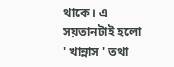থাকে। এ সয়তানটাই হলো ' খান্নাস ' তথা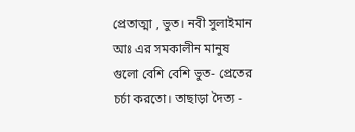প্রেতাত্মা , ভুত। নবী সুলাইমান আঃ এর সমকালীন মানুষ গুলো বেশি বেশি ভুত- প্রেতের চর্চা করতো। তাছাড়া দৈত্য -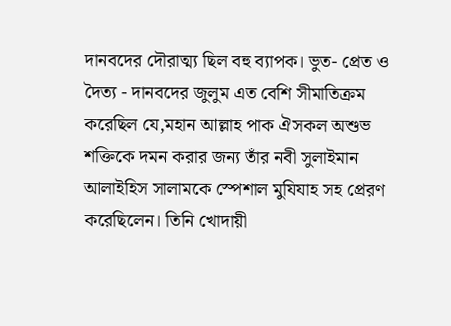দানবদের দৌরাত্ম্য ছিল বহু ব্যাপক। ভুত- প্রেত ও দৈত্য - দানবদের জুলুম এত বেশি সীমাতিক্রম করেছিল যে,মহান আল্লাহ পাক ঐসকল অশুভ শক্তিকে দমন করার জন্য তাঁর নবী সুলাইমান আলাইহিস সালামকে স্পেশাল মুযিযাহ সহ প্রেরণ করেছিলেন। তিনি খোদায়ী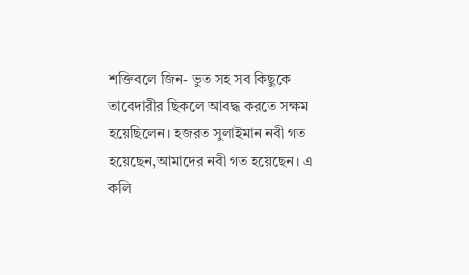শক্তিবলে জিন- ভুত সহ সব কিছুকে তাবেদারীর ছিকলে আবদ্ধ করতে সক্ষম হয়েছিলেন। হজরত সুলাইমান নবী গত হয়েছেন,আমাদের নবী গত হয়েছেন। এ কলি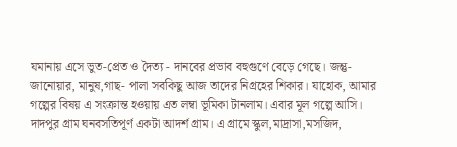যমানায় এসে ভুত-প্রেত ও দৈত্য - দানবের প্রভাব বহুগুণে বেড়ে গেছে। জন্তু- জানোয়ার, মানুষ,গাছ- পালা সবকিছু আজ তাদের নিগ্রহের শিকার। যাহোক, আমার গল্পের বিষয় এ সংক্রান্ত হওয়ায় এত লম্বা ভূমিকা টানলাম। এবার মূল গল্পে আসি। দাদপুর গ্রাম ঘনবসতিপূর্ণ একটা আদর্শ গ্রাম। এ গ্রামে স্কুল,মাদ্রাসা,মসজিদ,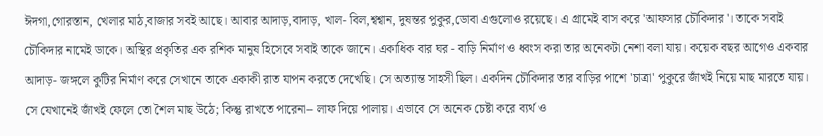ঈদগা,গোরস্তান, খেলার মাঠ,বাজার সবই আছে। আবার আদাড়,বাদাড়, খাল- বিল,শ্বশ্বান, দুষন্তর পুকুর,ডোবা এগুলোও রয়েছে। এ গ্রামেই বাস করে 'আফসার চৌকিদার'। তাকে সবাই চৌকিদার নামেই ডাকে। অস্থির প্রকৃতির এক রশিক মানুষ হিসেবে সবাই তাকে জানে। একাধিক বার ঘর - বাড়ি নির্মাণ ও ধ্বংস করা তার অনেকটা নেশা বলা যায়। কয়েক বছর আগেও একবার আদাড়- জঙ্গলে কুটির নির্মাণ করে সেখানে তাকে একাকী রাত যাপন করতে দেখেছি। সে অত্যান্ত সাহসী ছিল। একদিন চৌকিদার তার বাড়ির পাশে 'চাত্রা' পুকুরে জাঁখই নিয়ে মাছ মারতে যায়। সে যেখানেই জাঁখই ফেলে তো শৈল মাছ উঠে; কিন্তু রাখতে পারেনা-- লাফ দিয়ে পালায়। এভাবে সে অনেক চেষ্টা করে ব্যর্থ ও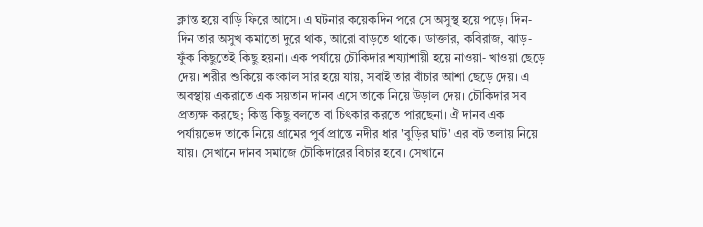ক্লান্ত হয়ে বাড়ি ফিরে আসে। এ ঘটনার কয়েকদিন পরে সে অসুস্থ হয়ে পড়ে। দিন- দিন তার অসুখ কমাতো দুরে থাক, আরো বাড়তে থাকে। ডাক্তার, কবিরাজ, ঝাড়- ফুঁক কিছুতেই কিছু হয়না। এক পর্যায়ে চৌকিদার শয্যাশায়ী হয়ে নাওয়া- খাওয়া ছেড়ে দেয়। শরীর শুকিয়ে কংকাল সার হয়ে যায়, সবাই তার বাঁচার আশা ছেড়ে দেয়। এ অবস্থায় একরাতে এক সয়তান দানব এসে তাকে নিয়ে উড়াল দেয়। চৌকিদার সব প্রত্যক্ষ করছে; কিন্তু কিছু বলতে বা চিৎকার করতে পারছেনা। ঐ দানব এক পর্যায়ভেদ তাকে নিয়ে গ্রামের পুর্ব প্রান্তে নদীর ধার 'বুড়ির ঘাট' এর বট তলায় নিয়ে যায়। সেখানে দানব সমাজে চৌকিদারের বিচার হবে। সেখানে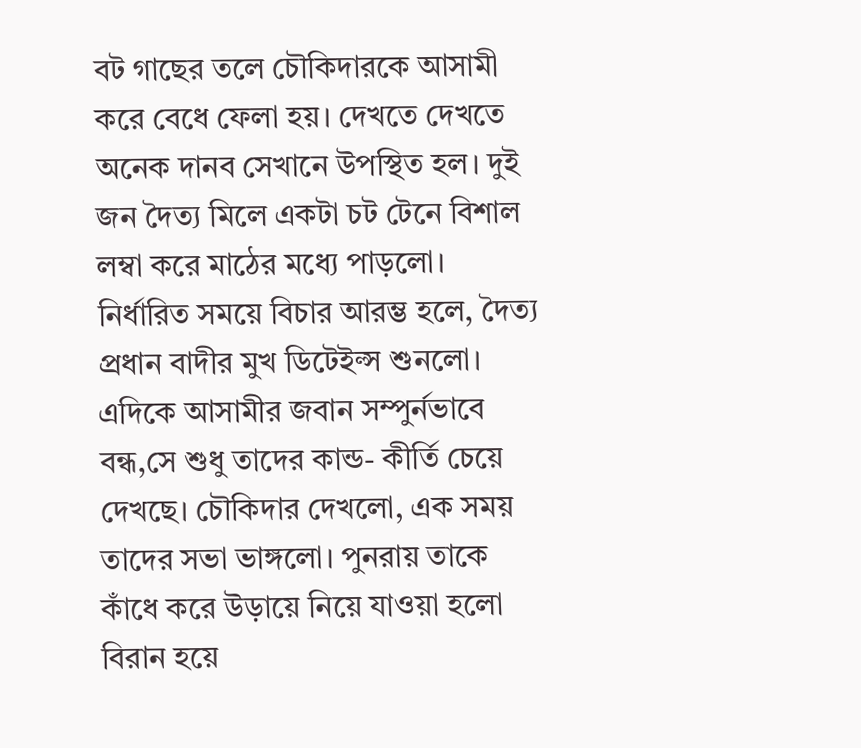বট গাছের তলে চৌকিদারকে আসামী করে বেধে ফেলা হয়। দেখতে দেখতে অনেক দানব সেখানে উপস্থিত হল। দুই জন দৈত্য মিলে একটা চট টেনে বিশাল লম্বা করে মাঠের মধ্যে পাড়লো। নির্ধারিত সময়ে বিচার আরম্ভ হলে, দৈত্য প্রধান বাদীর মুখ ডিটেইল্স শুনলো। এদিকে আসামীর জবান সম্পুর্নভাবে বন্ধ,সে শুধু তাদের কান্ড- কীর্তি চেয়ে দেখছে। চৌকিদার দেখলো, এক সময় তাদের সভা ভাঙ্গলো। পুনরায় তাকে কাঁধে করে উড়ায়ে নিয়ে যাওয়া হলো বিরান হয়ে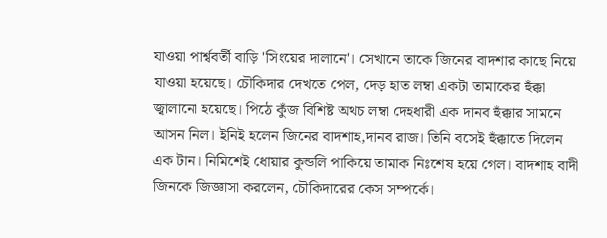যাওয়া পার্শ্ববর্তী বাড়ি 'সিংয়ের দালানে'। সেখানে তাকে জিনের বাদশার কাছে নিয়ে যাওয়া হয়েছে। চৌকিদার দেখতে পেল, দেড় হাত লম্বা একটা তামাকের হুঁক্কা জ্বালানো হয়েছে। পিঠে কুঁজ বিশিষ্ট অথচ লম্বা দেহধারী এক দানব হুঁক্কার সামনে আসন নিল। ইনিই হলেন জিনের বাদশাহ,দানব রাজ। তিনি বসেই হুঁক্কাতে দিলেন এক টান। নিমিশেই ধোয়ার কুন্ডলি পাকিয়ে তামাক নিঃশেষ হয়ে গেল। বাদশাহ বাদী জিনকে জিজ্ঞাসা করলেন, চৌকিদারের কেস সম্পর্কে।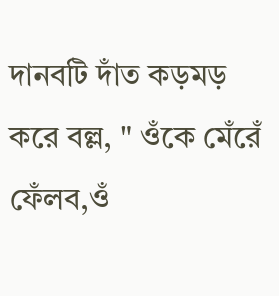দানবটি দাঁত কড়মড় করে বল্ল, " ওঁকে মেঁরেঁ ফেঁলব,ওঁ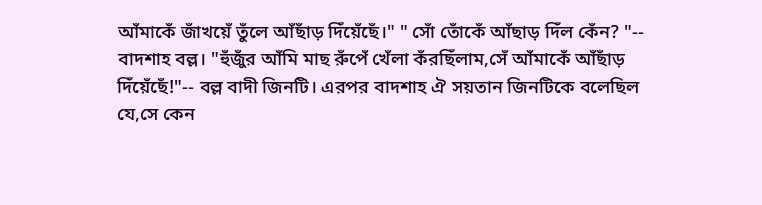আঁমাকেঁ জাঁখয়েঁ তুঁলে আঁছাঁড় দিঁয়েঁছেঁ।" " সোঁ তোঁকেঁ আঁছাড় দিঁল কেঁন? "-- বাদশাহ বল্ল। "হুঁজুঁর আঁমি মাছ রুঁপেঁ খেঁলা কঁরছিঁলাম,সেঁ আঁমাকেঁ আঁছাঁড় দিঁয়েঁছেঁ!"-- বল্ল বাদী জিনটি। এরপর বাদশাহ ঐ সয়তান জিনটিকে বলেছিল যে,সে কেন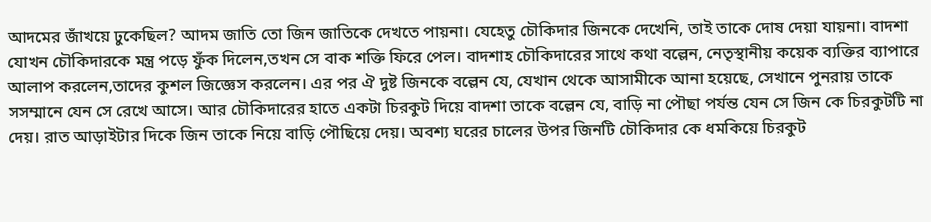আদমের জাঁখয়ে ঢুকেছিল? আদম জাতি তো জিন জাতিকে দেখতে পায়না। যেহেতু চৌকিদার জিনকে দেখেনি, তাই তাকে দোষ দেয়া যায়না। বাদশা যোখন চৌকিদারকে মন্ত্র পড়ে ফুঁক দিলেন,তখন সে বাক শক্তি ফিরে পেল। বাদশাহ চৌকিদারের সাথে কথা বল্লেন, নেতৃস্থানীয় কয়েক ব্যক্তির ব্যাপারে আলাপ করলেন,তাদের কুশল জিজ্ঞেস করলেন। এর পর ঐ দুষ্ট জিনকে বল্লেন যে, যেখান থেকে আসামীকে আনা হয়েছে, সেখানে পুনরায় তাকে সসম্মানে যেন সে রেখে আসে। আর চৌকিদারের হাতে একটা চিরকুট দিয়ে বাদশা তাকে বল্লেন যে, বাড়ি না পৌছা পর্যন্ত যেন সে জিন কে চিরকুটটি না দেয়। রাত আড়াইটার দিকে জিন তাকে নিয়ে বাড়ি পৌছিয়ে দেয়। অবশ্য ঘরের চালের উপর জিনটি চৌকিদার কে ধমকিয়ে চিরকুট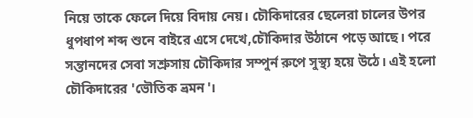নিয়ে তাকে ফেলে দিয়ে বিদায় নেয়। চৌকিদারের ছেলেরা চালের উপর ধুপধাপ শব্দ শুনে বাইরে এসে দেখে,চৌকিদার উঠানে পড়ে আছে। পরে সন্তানদের সেবা সশ্রুসায় চৌকিদার সম্পুর্ন রুপে সুস্থ্য হয়ে উঠে। এই হলো চৌকিদারের 'ভৌতিক ভ্রমন'।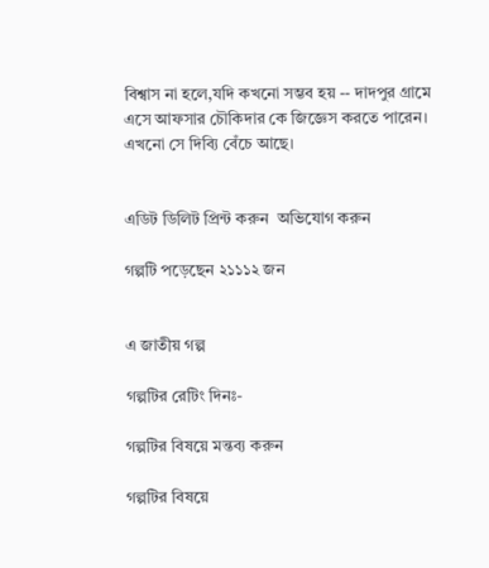বিশ্বাস না হলে,যদি কখনো সম্ভব হয় -- দাদপুর গ্রামে এসে আফসার চৌকিদার কে জিজ্ঞেস করতে পারেন। এখনো সে দিব্যি বেঁচে আছে।


এডিট ডিলিট প্রিন্ট করুন  অভিযোগ করুন

গল্পটি পড়েছেন ২১১১২ জন


এ জাতীয় গল্প

গল্পটির রেটিং দিনঃ-

গল্পটির বিষয়ে মন্তব্য করুন

গল্পটির বিষয়ে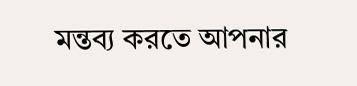মন্তব্য করতে আপনার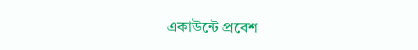একাউন্টে প্রবেশ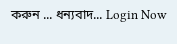করুন ... ধন্যবাদ... Login Now